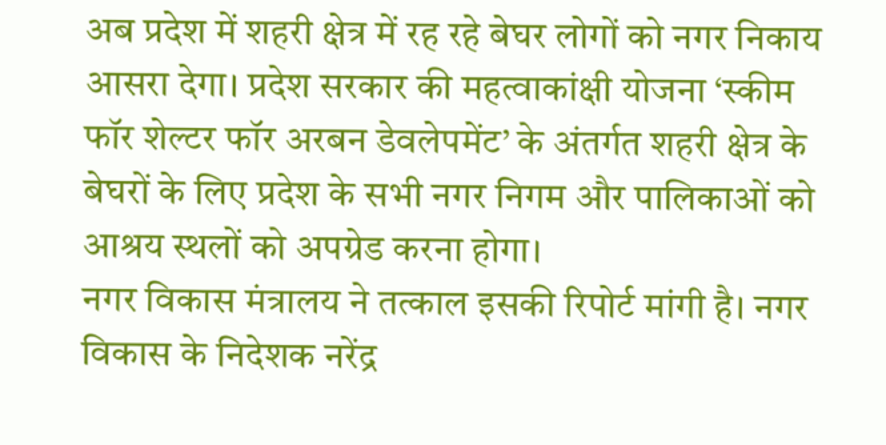अब प्रदेश में शहरी क्षेत्र में रह रहे बेघर लोगों को नगर निकाय आसरा देगा। प्रदेश सरकार की महत्वाकांक्षी योजना ‘स्कीम फॉर शेल्टर फॉर अरबन डेवलेपमेंट’ के अंतर्गत शहरी क्षेत्र के बेघरों के लिए प्रदेश के सभी नगर निगम और पालिकाओं को आश्रय स्थलों को अपग्रेड करना होगा।
नगर विकास मंत्रालय ने तत्काल इसकी रिपोर्ट मांगी है। नगर विकास के निदेशक नरेंद्र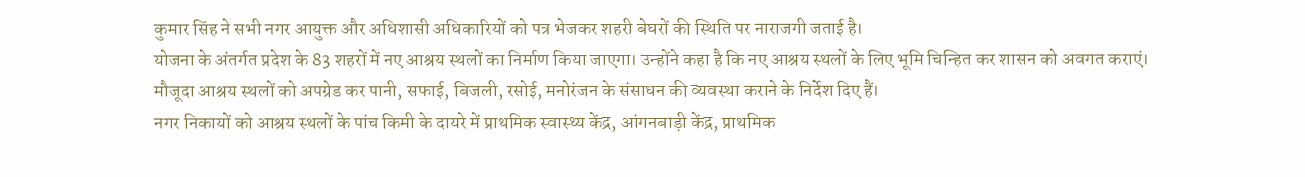कुमार सिंह ने सभी नगर आयुक्त और अधिशासी अधिकारियों को पत्र भेजकर शहरी बेघरों की स्थिति पर नाराजगी जताई है।
योजना के अंतर्गत प्रदेश के 83 शहरों में नए आश्रय स्थलों का निर्माण किया जाएगा। उन्होंने कहा है कि नए आश्रय स्थलों के लिए भूमि चिन्हित कर शासन को अवगत कराएं।
मौजूदा आश्रय स्थलों को अपग्रेड कर पानी, सफाई, बिजली, रसोई, मनोरंजन के संसाधन की व्यवस्था कराने के निर्देश दिए हैं।
नगर निकायों को आश्रय स्थलों के पांच किमी के दायरे में प्राथमिक स्वास्थ्य केंद्र, आंगनबाड़ी केंद्र, प्राथमिक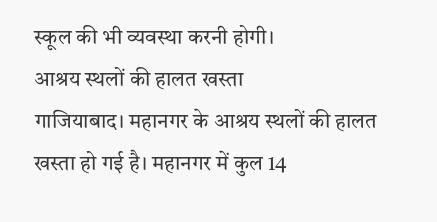स्कूल की भी व्यवस्था करनी होगी।
आश्रय स्थलों की हालत खस्ता
गाजियाबाद। महानगर के आश्रय स्थलों की हालत खस्ता हो गई है। महानगर में कुल 14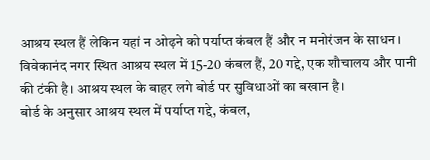आश्रय स्थल हैं लेकिन यहां न ओढ़ने को पर्याप्त कंबल हैं और न मनोरंजन के साधन।
विवेकानंद नगर स्थित आश्रय स्थल में 15-20 कंबल हैं, 20 गद्दे, एक शौचालय और पानी की टंकी है। आश्रय स्थल के बाहर लगे बोर्ड पर सुविधाओं का बखान है।
बोर्ड के अनुसार आश्रय स्थल में पर्याप्त गद्दे, कंबल,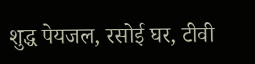शुद्ध पेयजल, रसोई घर, टीवी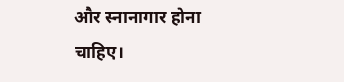और स्नानागार होना चाहिए।